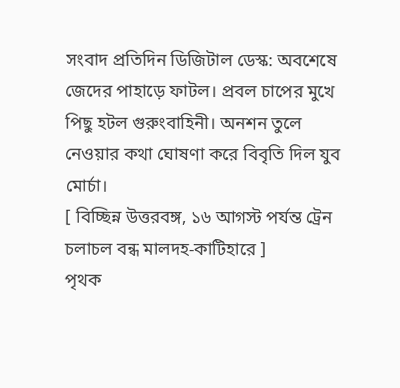সংবাদ প্রতিদিন ডিজিটাল ডেস্ক: অবশেষে জেদের পাহাড়ে ফাটল। প্রবল চাপের মুখে পিছু হটল গুরুংবাহিনী। অনশন তুলে নেওয়ার কথা ঘোষণা করে বিবৃতি দিল যুব মোর্চা।
[ বিচ্ছিন্ন উত্তরবঙ্গ, ১৬ আগস্ট পর্যন্ত ট্রেন চলাচল বন্ধ মালদহ-কাটিহারে ]
পৃথক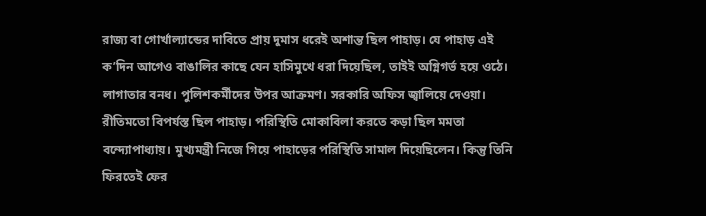রাজ্য বা গোর্খাল্যান্ডের দাবিতে প্রায় দুমাস ধরেই অশান্ত ছিল পাহাড়। যে পাহাড় এই ক’দিন আগেও বাঙালির কাছে যেন হাসিমুখে ধরা দিয়েছিল, তাইই অগ্নিগর্ভ হয়ে ওঠে। লাগাতার বনধ। পুলিশকর্মীদের উপর আক্রমণ। সরকারি অফিস জ্বালিয়ে দেওয়া। রীতিমতো বিপর্যস্ত ছিল পাহাড়। পরিস্থিতি মোকাবিলা করতে কড়া ছিল মমতা বন্দ্যোপাধ্যায়। মুখ্যমন্ত্রী নিজে গিয়ে পাহাড়ের পরিস্থিতি সামাল দিয়েছিলেন। কিন্তু তিনি ফিরতেই ফের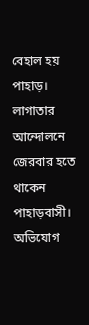বেহাল হয় পাহাড়। লাগাতার আন্দোলনে জেরবার হতে থাকেন পাহাড়বাসী। অভিযোগ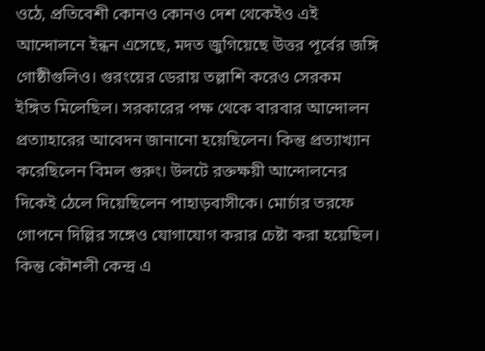ওঠে, প্রতিবেশী কোনও কোনও দেশ থেকেইও এই আন্দোলনে ইন্ধন এসেছে, মদত জুগিয়েছে উত্তর পূর্বের জঙ্গি গোষ্ঠীগুলিও। গুরংয়ের ডেরায় তল্লাশি করেও সেরকম ইঙ্গিত মিলেছিল। সরকারের পক্ষ থেকে বারবার আন্দোলন প্রত্যাহারের আবেদন জানানো হয়েছিলেন। কিন্তু প্রত্যাখ্যান করেছিলেন বিমল গুরুং। উলটে রক্তক্ষয়ী আন্দোলনের দিকেই ঠেলে দিয়েছিলেন পাহাড়বাসীকে। মোর্চার তরফে গোপনে দিল্লির সঙ্গেও যোগাযোগ করার চেষ্টা করা হয়েছিল। কিন্তু কৌশলী কেন্দ্র এ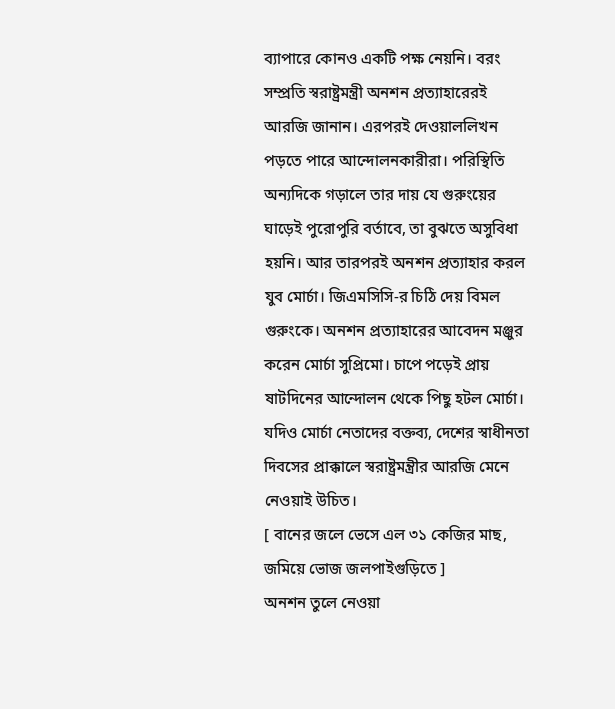ব্যাপারে কোনও একটি পক্ষ নেয়নি। বরং সম্প্রতি স্বরাষ্ট্রমন্ত্রী অনশন প্রত্যাহারেরই আরজি জানান। এরপরই দেওয়াললিখন পড়তে পারে আন্দোলনকারীরা। পরিস্থিতি অন্যদিকে গড়ালে তার দায় যে গুরুংয়ের ঘাড়েই পুরোপুরি বর্তাবে, তা বুঝতে অসুবিধা হয়নি। আর তারপরই অনশন প্রত্যাহার করল যুব মোর্চা। জিএমসিসি-র চিঠি দেয় বিমল গুরুংকে। অনশন প্রত্যাহারের আবেদন মঞ্জুর করেন মোর্চা সুপ্রিমো। চাপে পড়েই প্রায় ষাটদিনের আন্দোলন থেকে পিছু হটল মোর্চা। যদিও মোর্চা নেতাদের বক্তব্য, দেশের স্বাধীনতা দিবসের প্রাক্কালে স্বরাষ্ট্রমন্ত্রীর আরজি মেনে নেওয়াই উচিত।
[ বানের জলে ভেসে এল ৩১ কেজির মাছ, জমিয়ে ভোজ জলপাইগুড়িতে ]
অনশন তুলে নেওয়া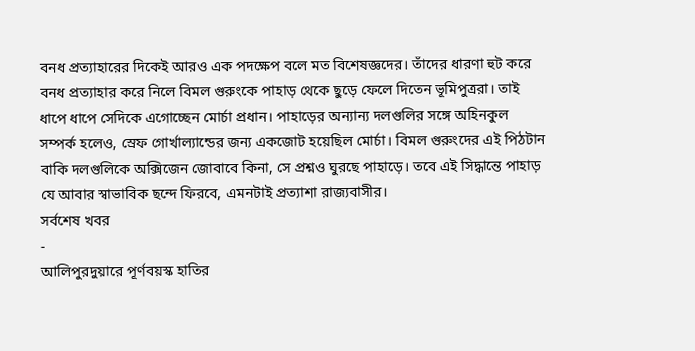বনধ প্রত্যাহারের দিকেই আরও এক পদক্ষেপ বলে মত বিশেষজ্ঞদের। তাঁদের ধারণা হুট করে বনধ প্রত্যাহার করে নিলে বিমল গুরুংকে পাহাড় থেকে ছুড়ে ফেলে দিতেন ভূমিপুত্ররা। তাই ধাপে ধাপে সেদিকে এগোচ্ছেন মোর্চা প্রধান। পাহাড়ের অন্যান্য দলগুলির সঙ্গে অহিনকুল সম্পর্ক হলেও, স্রেফ গোর্খাল্যান্ডের জন্য একজোট হয়েছিল মোর্চা। বিমল গুরুংদের এই পিঠটান বাকি দলগুলিকে অক্সিজেন জোবাবে কিনা, সে প্রশ্নও ঘুরছে পাহাড়ে। তবে এই সিদ্ধান্তে পাহাড় যে আবার স্বাভাবিক ছন্দে ফিরবে, এমনটাই প্রত্যাশা রাজ্যবাসীর।
সর্বশেষ খবর
-
আলিপুরদুয়ারে পূর্ণবয়স্ক হাতির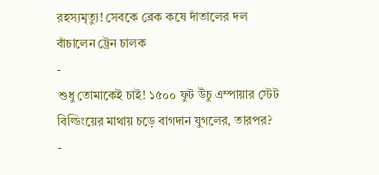রহস্যমৃত্যু! সেবকে ব্রেক কষে দাঁতালের দল বাঁচালেন ট্রেন চালক
-
শুধু তোমাকেই চাই! ১৫০০ ফুট উঁচু এম্পায়ার স্টেট বিল্ডিংয়ের মাথায় চড়ে বাগদান যুগলের, তারপর?
-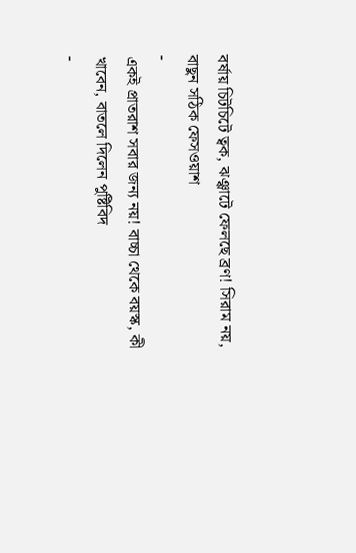বর্ষায় চিটচিটে ত্বক, ঝঞ্ঝাটে ফেলছে ব্রণ! সিরাম নয়, বাছুন সঠিক ফেসওয়াশ
-
একই প্রাতরাশ সবার জন্য নয়! বাচ্চা থেকে বয়স্ক, কী খাবেন, বাতলে দিলেন পুষ্টিবিদ
-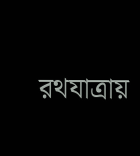রথযাত্রায়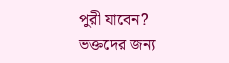পুরী যাবেন? ভক্তদের জন্য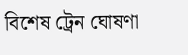বিশেষ ট্রেন ঘোষণা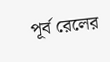পূর্ব রেলের